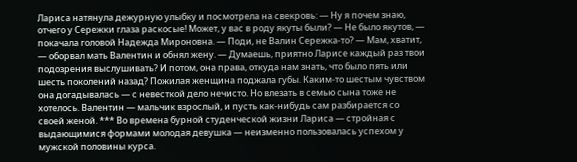Лариса натянула дежурную улыбку и посмотрела на свекровь: — Ну я почем знаю, отчего у Сережки глаза раскосые! Может, у вас в роду якуты были? — Не было якутов, — покачала головой Надежда Мироновна. — Поди, не Валин Сережка-то? — Мам, хватит, — оборвал мать Валентин и обнял жену. — Думаешь, приятно Ларисе каждый раз твои подозрения выслушивать? И потом, она права, откуда нам знать, что было пять или шесть поколений назад? Пожилая женщина поджала губы. Каким-то шестым чувством она догадывалась — с невесткой дело нечисто. Но влезать в семью сына тоже не хотелось. Валентин — мальчик взрослый, и пусть как-нибудь сам разбирается со своей женой. *** Во времена бурной студенческой жизни Лариса — стройная с выдающимися формами молодая девушка — неизменно пользовалась успехом у мужской половины курса.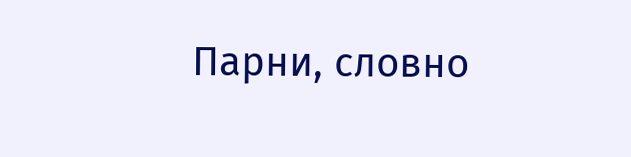Парни, словно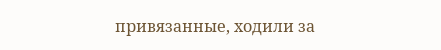привязанные, ходили за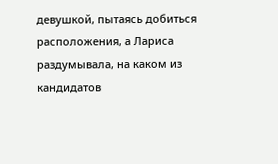девушкой, пытаясь добиться расположения, а Лариса раздумывала, на каком из кандидатов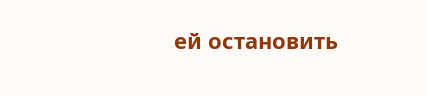ей остановить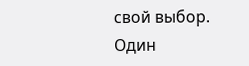свой выбор. Один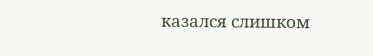казался слишком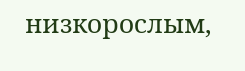низкорослым,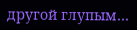другой глупым…